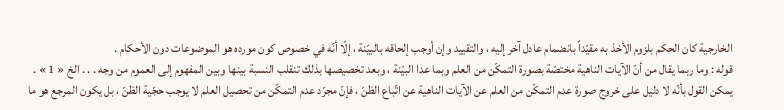الخارجية كان الحكم بلزوم الأخذ به مقيّداً بانضمام عادل آخر إليه ، والتقييد وإن أوجب إلحاقه بالبيّنة ، إلّا أنّه في خصوص كون مورده هو الموضوعات دون الأحكام .
قوله : وما ربما يقال من أنّ الآيات الناهية مختصّة بصورة التمكّن من العلم وبما عدا البيّنة ، وبعد تخصيصها بذلك تنقلب النسبة بينها وبين المفهوم إلى العموم من وجه . . . الخ « 1 » .
يمكن القول بأنّه لا دليل على خروج صورة عدم التمكّن من العلم عن الآيات الناهية عن اتّباع الظنّ ، فإنّ مجرّد عدم التمكّن من تحصيل العلم لا يوجب حجّية الظنّ ، بل يكون المرجع هو ما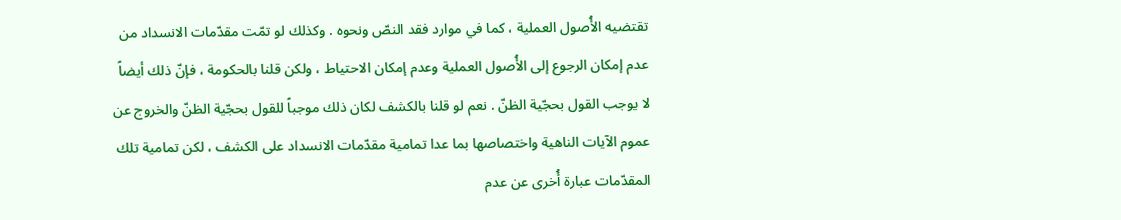تقتضيه الأُصول العملية ، كما في موارد فقد النصّ ونحوه . وكذلك لو تمّت مقدّمات الانسداد من عدم إمكان الرجوع إلى الأُصول العملية وعدم إمكان الاحتياط ، ولكن قلنا بالحكومة ، فإنّ ذلك أيضاً لا يوجب القول بحجّية الظنّ . نعم لو قلنا بالكشف لكان ذلك موجباً للقول بحجّية الظنّ والخروج عن عموم الآيات الناهية واختصاصها بما عدا تمامية مقدّمات الانسداد على الكشف ، لكن تمامية تلك المقدّمات عبارة أُخرى عن عدم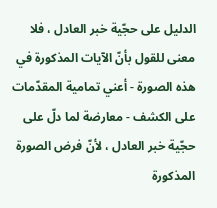الدليل على حجّية خبر العادل ، فلا معنى للقول بأنّ الآيات المذكورة في هذه الصورة - أعني تمامية المقدّمات على الكشف - معارضة لما دلّ على حجّية خبر العادل ، لأنّ فرض الصورة المذكورة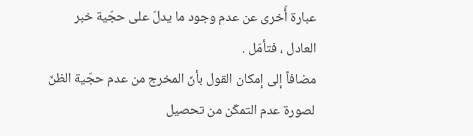عبارة أُخرى عن عدم وجود ما يدلّ على حجّية خبر العادل ، فتأمّل .
مضافاً إلى إمكان القول بأنّ المخرج من عدم حجّية الظنّ لصورة عدم التمكّن من تحصيل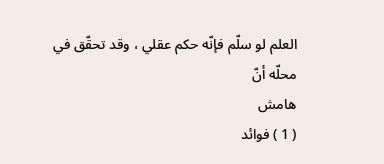العلم لو سلّم فإنّه حكم عقلي ، وقد تحقّق في محلّه أنّ
هامش
( 1 ) فوائد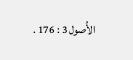الأُصول 3 : 176 .